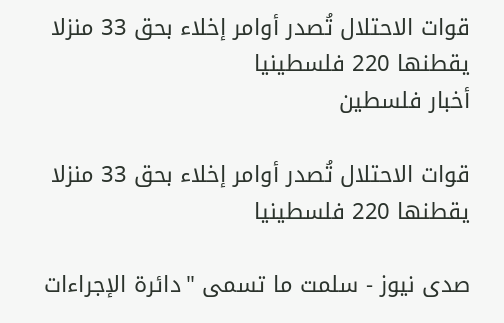قوات الاحتلال تُصدر أوامر إخلاء بحق 33 منزلا يقطنها 220 فلسطينيا
أخبار فلسطين

قوات الاحتلال تُصدر أوامر إخلاء بحق 33 منزلا يقطنها 220 فلسطينيا

صدى نيوز - سلمت ما تسمى "دائرة الإجراءات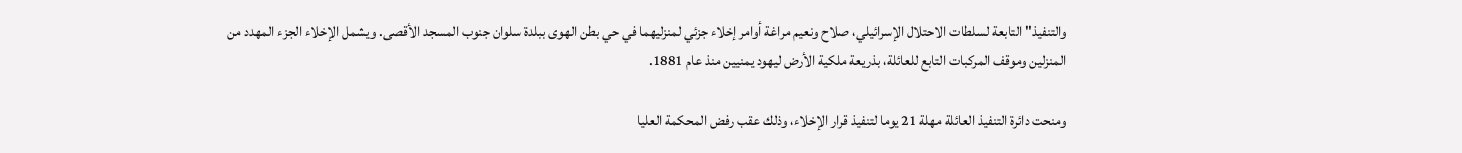والتنفيذ" التابعة لسلطات الاحتلال الإسرائيلي، صلاح ونعيم مراغة أوامر إخلاء جزئي لمنزليهما في حي بطن الهوى ببلدة سلوان جنوب المسجد الأقصى. ويشمل الإخلاء الجزء المهدد من المنزلين وموقف المركبات التابع للعائلة، بذريعة ملكية الأرض ليهود يمنيين منذ عام 1881.

ومنحت دائرة التنفيذ العائلة مهلة 21 يوما لتنفيذ قرار الإخلاء، وذلك عقب رفض المحكمة العليا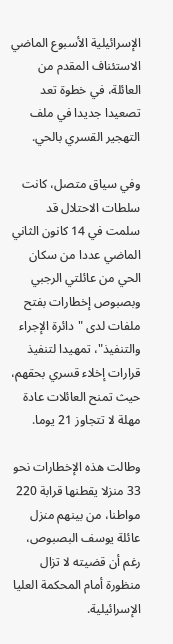الإسرائيلية الأسبوع الماضي الاستئناف المقدم من العائلة، في خطوة تعد تصعيدا جديدا في ملف التهجير القسري بالحي.

وفي سياق متصل، كانت سلطات الاحتلال قد سلمت في 14 كانون الثاني الماضي عددا من سكان الحي من عائلتي الرجبي وبصبوص إخطارات بفتح ملفات لدى "دائرة الإجراء والتنفيذ"، تمهيدا لتنفيذ قرارات إخلاء قسري بحقهم، حيث تمنح العائلات عادة مهلة لا تتجاوز 21 يوما.

وطالت هذه الإخطارات نحو 33 منزلا يقطنها قرابة 220 مواطنا، من بينهم منزل عائلة يوسف البصبوص، رغم أن قضيته لا تزال منظورة أمام المحكمة العليا الإسرائيلية.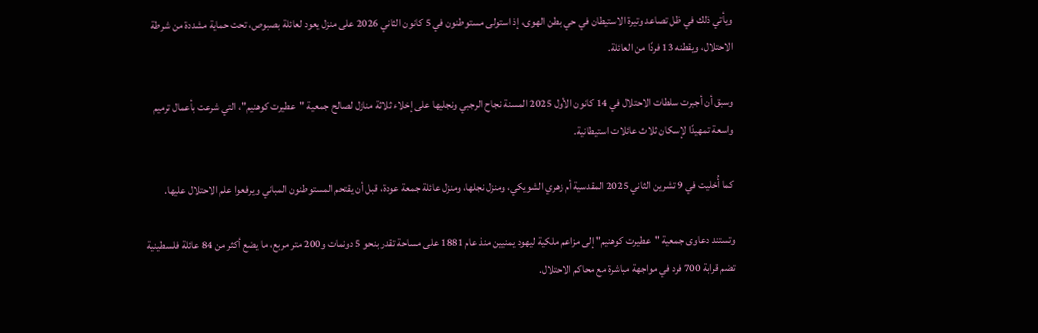ويأتي ذلك في ظل تصاعد وتيرة الاستيطان في حي بطن الهوى، إذ استولى مستوطنون في 5 كانون الثاني 2026 على منزل يعود لعائلة بصبوص، تحت حماية مشددة من شرطة الاحتلال، ويقطنه 13 فردًا من العائلة.

وسبق أن أجبرت سلطات الاحتلال في 14 كانون الأول 2025 المسنة نجاح الرجبي ونجليها على إخلاء ثلاثة منازل لصالح جمعية "عطيرت كوهنيم"، التي شرعت بأعمال ترميم واسعة تمهيدًا لإسكان ثلاث عائلات استيطانية.

كما أُخليت في 9 تشرين الثاني 2025 المقدسية أم زهري الشويكي، ومنزل نجلها، ومنزل عائلة جمعة عودة، قبل أن يقتحم المستوطنون المباني ويرفعوا علم الاحتلال عليها.

وتستند دعاوى جمعية "عطيرت كوهنيم" إلى مزاعم ملكية ليهود يمنيين منذ عام 1881 على مساحة تقدر بنحو 5 دونمات و200 متر مربع، ما يضع أكثر من 84 عائلة فلسطينية تضم قرابة 700 فرد في مواجهة مباشرة مع محاكم الاحتلال.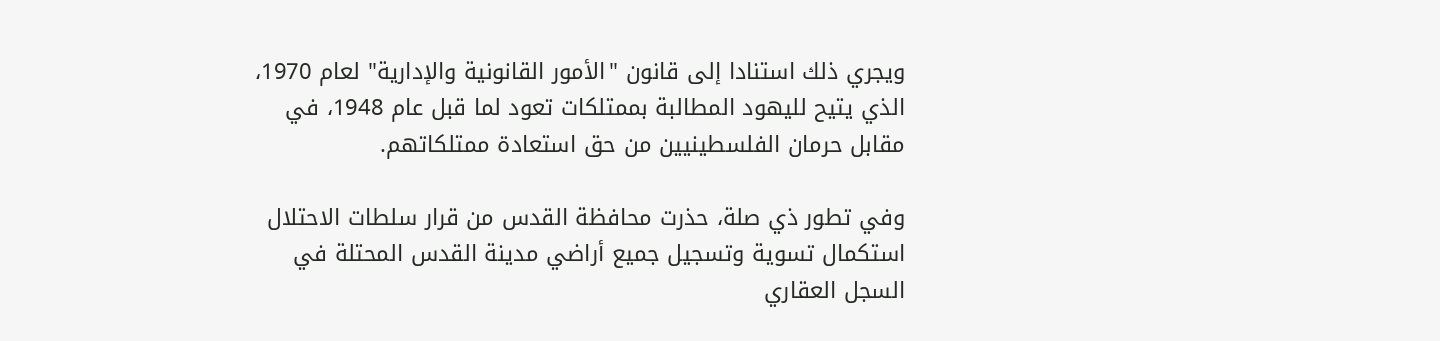ويجري ذلك استنادا إلى قانون "الأمور القانونية والإدارية" لعام 1970، الذي يتيح لليهود المطالبة بممتلكات تعود لما قبل عام 1948، في مقابل حرمان الفلسطينيين من حق استعادة ممتلكاتهم.

وفي تطور ذي صلة، حذرت محافظة القدس من قرار سلطات الاحتلال استكمال تسوية وتسجيل جميع أراضي مدينة القدس المحتلة في السجل العقاري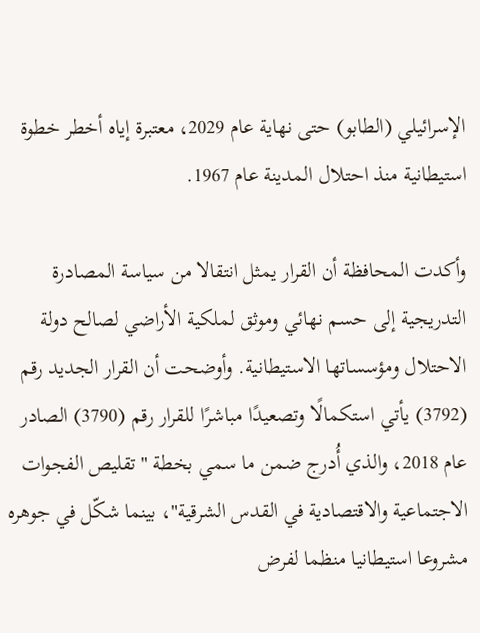الإسرائيلي (الطابو) حتى نهاية عام 2029، معتبرة إياه أخطر خطوة استيطانية منذ احتلال المدينة عام 1967.

وأكدت المحافظة أن القرار يمثل انتقالا من سياسة المصادرة التدريجية إلى حسم نهائي وموثق لملكية الأراضي لصالح دولة الاحتلال ومؤسساتها الاستيطانية. وأوضحت أن القرار الجديد رقم (3792) يأتي استكمالًا وتصعيدًا مباشرًا للقرار رقم (3790) الصادر عام 2018، والذي أُدرج ضمن ما سمي بخطة "تقليص الفجوات الاجتماعية والاقتصادية في القدس الشرقية"، بينما شكّل في جوهره مشروعا استيطانيا منظما لفرض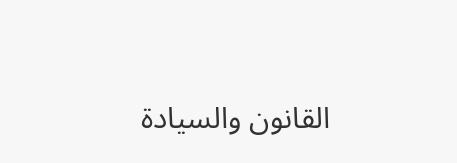القانون والسيادة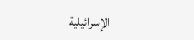الإسرائيلية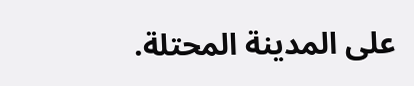على المدينة المحتلة.